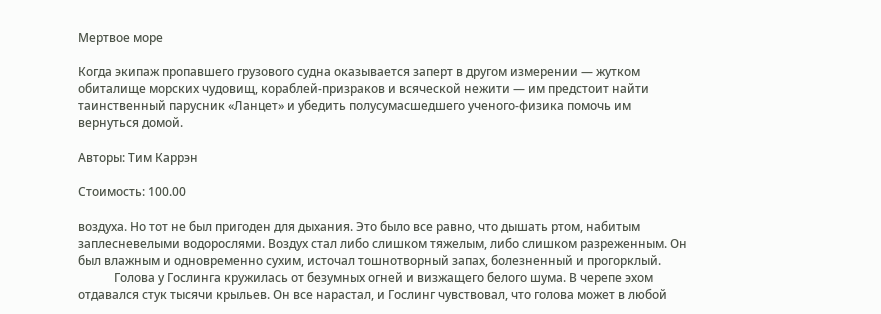Мертвое море

Когда экипаж пропавшего грузового судна оказывается заперт в другом измерении — жутком обиталище морских чудовищ, кораблей-призраков и всяческой нежити — им предстоит найти таинственный парусник «Ланцет» и убедить полусумасшедшего ученого-физика помочь им вернуться домой.

Авторы: Тим Каррэн

Стоимость: 100.00

воздуха. Но тот не был пригоден для дыхания. Это было все равно, что дышать ртом, набитым заплесневелыми водорослями. Воздух стал либо слишком тяжелым, либо слишком разреженным. Он был влажным и одновременно сухим, источал тошнотворный запах, болезненный и прогорклый.
            Голова у Гослинга кружилась от безумных огней и визжащего белого шума. В черепе эхом отдавался стук тысячи крыльев. Он все нарастал, и Гослинг чувствовал, что голова может в любой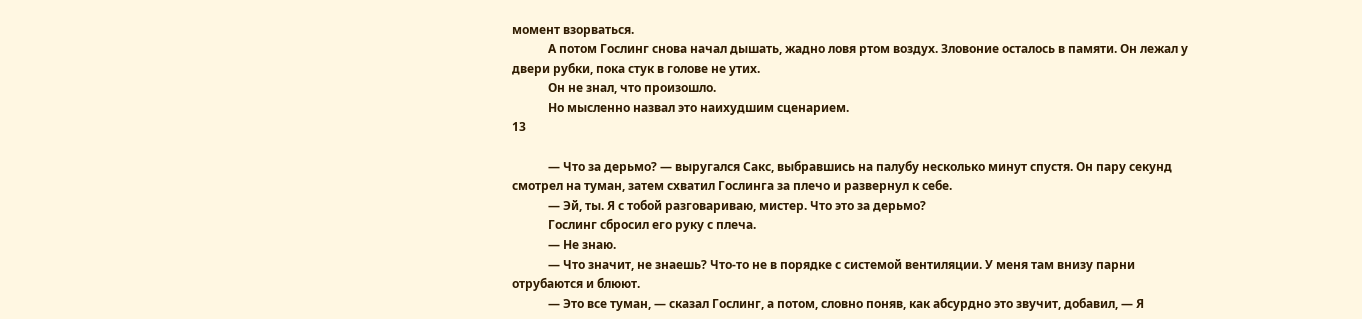момент взорваться.
            А потом Гослинг снова начал дышать, жадно ловя ртом воздух. Зловоние осталось в памяти. Он лежал у двери рубки, пока стук в голове не утих.
            Он не знал, что произошло.
            Но мысленно назвал это наихудшим сценарием.
13

            — Что за дерьмо? — выругался Сакс, выбравшись на палубу несколько минут спустя. Он пару секунд смотрел на туман, затем схватил Гослинга за плечо и развернул к себе.
            — Эй, ты. Я с тобой разговариваю, мистер. Что это за дерьмо?
            Гослинг сбросил его руку с плеча.
            — Не знаю.
            — Что значит, не знаешь? Что-то не в порядке с системой вентиляции. У меня там внизу парни отрубаются и блюют.
            — Это все туман, — сказал Гослинг, а потом, словно поняв, как абсурдно это звучит, добавил, — Я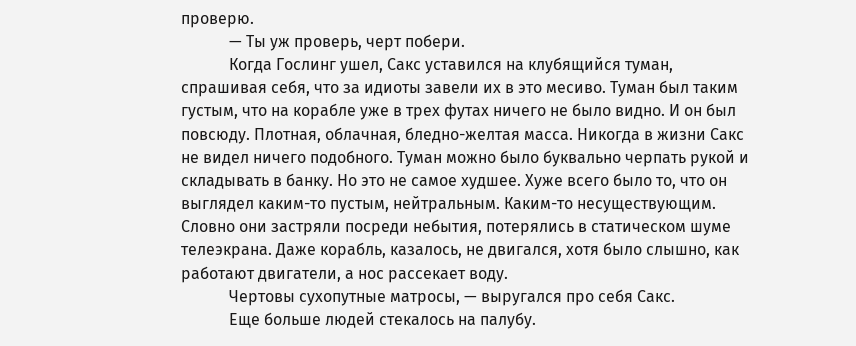проверю.
            — Ты уж проверь, черт побери.
            Когда Гослинг ушел, Сакс уставился на клубящийся туман, спрашивая себя, что за идиоты завели их в это месиво. Туман был таким густым, что на корабле уже в трех футах ничего не было видно. И он был повсюду. Плотная, облачная, бледно-желтая масса. Никогда в жизни Сакс не видел ничего подобного. Туман можно было буквально черпать рукой и складывать в банку. Но это не самое худшее. Хуже всего было то, что он выглядел каким-то пустым, нейтральным. Каким-то несуществующим. Словно они застряли посреди небытия, потерялись в статическом шуме телеэкрана. Даже корабль, казалось, не двигался, хотя было слышно, как работают двигатели, а нос рассекает воду.
            Чертовы сухопутные матросы, — выругался про себя Сакс.
            Еще больше людей стекалось на палубу.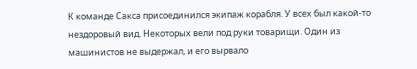К команде Сакса присоединился экипаж корабля. У всех был какой-то нездоровый вид. Некоторых вели под руки товарищи. Один из машинистов не выдержал, и его вырвало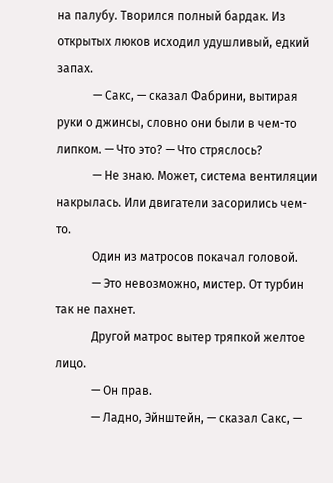на палубу. Творился полный бардак. Из открытых люков исходил удушливый, едкий запах.
            — Сакс, — сказал Фабрини, вытирая руки о джинсы, словно они были в чем-то липком. — Что это? — Что стряслось?
            — Не знаю. Может, система вентиляции накрылась. Или двигатели засорились чем-то.
            Один из матросов покачал головой.
            — Это невозможно, мистер. От турбин так не пахнет.
            Другой матрос вытер тряпкой желтое лицо.
            — Он прав.
            — Ладно, Эйнштейн, — сказал Сакс, —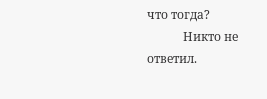что тогда?
            Никто не ответил.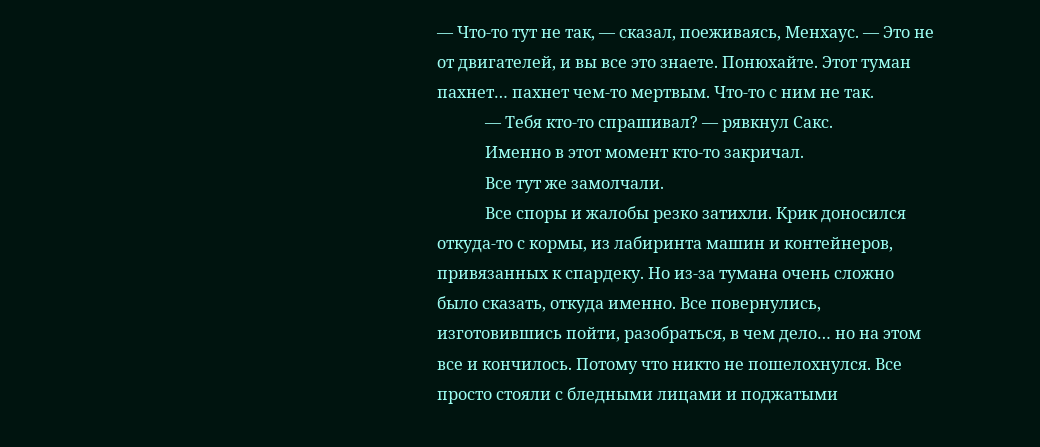— Что-то тут не так, — сказал, поеживаясь, Менхаус. — Это не от двигателей, и вы все это знаете. Понюхайте. Этот туман пахнет… пахнет чем-то мертвым. Что-то с ним не так.
            — Тебя кто-то спрашивал? — рявкнул Сакс.
            Именно в этот момент кто-то закричал.
            Все тут же замолчали.
            Все споры и жалобы резко затихли. Крик доносился откуда-то с кормы, из лабиринта машин и контейнеров, привязанных к спардеку. Но из-за тумана очень сложно было сказать, откуда именно. Все повернулись, изготовившись пойти, разобраться, в чем дело… но на этом все и кончилось. Потому что никто не пошелохнулся. Все просто стояли с бледными лицами и поджатыми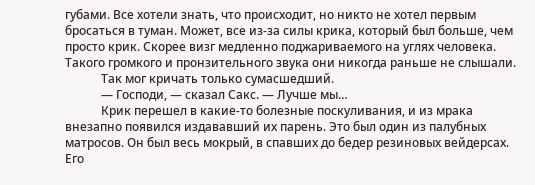губами. Все хотели знать, что происходит, но никто не хотел первым бросаться в туман. Может, все из-за силы крика, который был больше, чем просто крик. Скорее визг медленно поджариваемого на углях человека. Такого громкого и пронзительного звука они никогда раньше не слышали.
            Так мог кричать только сумасшедший.
            — Господи, — сказал Сакс. — Лучше мы…
            Крик перешел в какие-то болезные поскуливания, и из мрака внезапно появился издававший их парень. Это был один из палубных матросов. Он был весь мокрый, в спавших до бедер резиновых вейдерсах. Его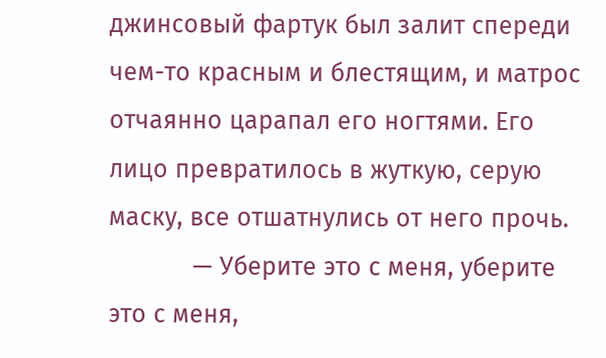джинсовый фартук был залит спереди чем-то красным и блестящим, и матрос отчаянно царапал его ногтями. Его лицо превратилось в жуткую, серую маску, все отшатнулись от него прочь.
            — Уберите это с меня, уберите это с меня,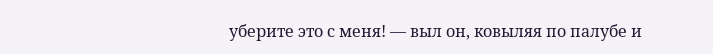уберите это с меня! — выл он, ковыляя по палубе и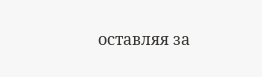оставляя за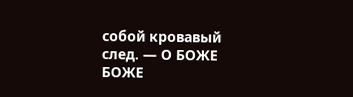собой кровавый след. — О БОЖЕ БОЖЕ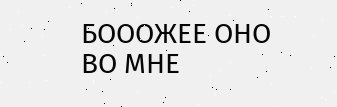БОООЖЕЕ ОНО ВО МНЕ